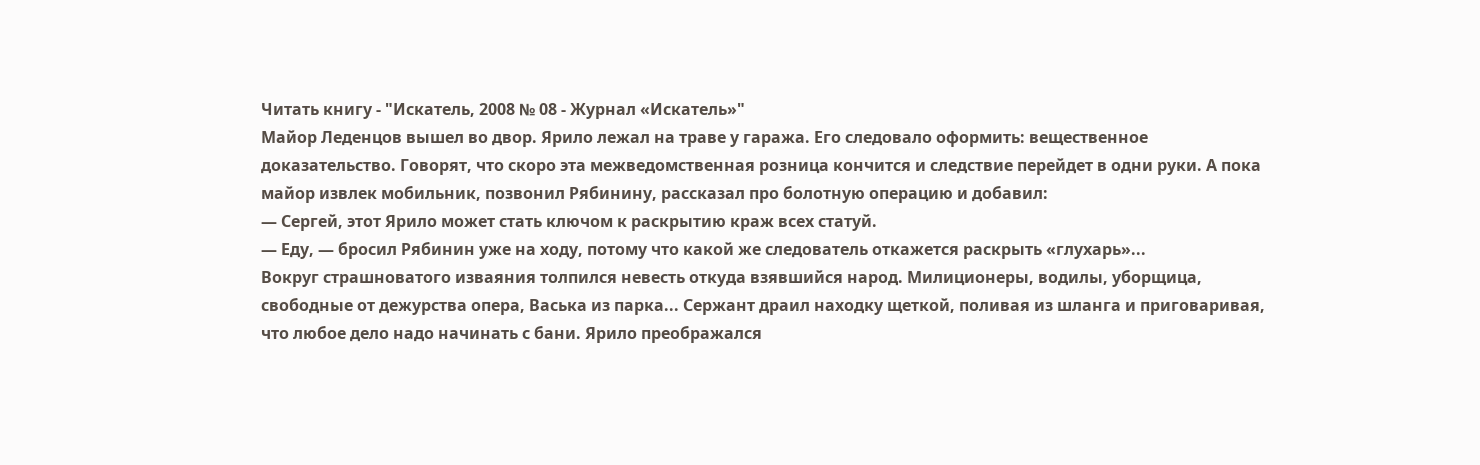Читать книгу - "Искатель, 2008 № 08 - Журнал «Искатель»"
Майор Леденцов вышел во двор. Ярило лежал на траве у гаража. Его следовало оформить: вещественное доказательство. Говорят, что скоро эта межведомственная розница кончится и следствие перейдет в одни руки. А пока майор извлек мобильник, позвонил Рябинину, рассказал про болотную операцию и добавил:
— Сергей, этот Ярило может стать ключом к раскрытию краж всех статуй.
— Еду, — бросил Рябинин уже на ходу, потому что какой же следователь откажется раскрыть «глухарь»...
Вокруг страшноватого изваяния толпился невесть откуда взявшийся народ. Милиционеры, водилы, уборщица, свободные от дежурства опера, Васька из парка... Сержант драил находку щеткой, поливая из шланга и приговаривая, что любое дело надо начинать с бани. Ярило преображался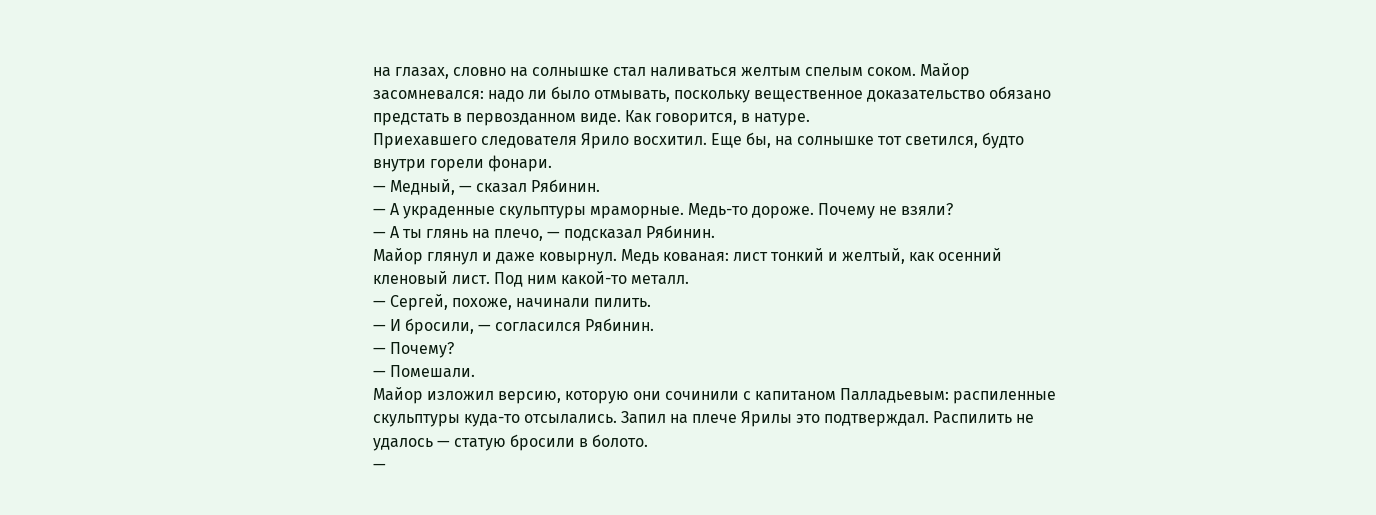на глазах, словно на солнышке стал наливаться желтым спелым соком. Майор засомневался: надо ли было отмывать, поскольку вещественное доказательство обязано предстать в первозданном виде. Как говорится, в натуре.
Приехавшего следователя Ярило восхитил. Еще бы, на солнышке тот светился, будто внутри горели фонари.
— Медный, — сказал Рябинин.
— А украденные скульптуры мраморные. Медь-то дороже. Почему не взяли?
— А ты глянь на плечо, — подсказал Рябинин.
Майор глянул и даже ковырнул. Медь кованая: лист тонкий и желтый, как осенний кленовый лист. Под ним какой-то металл.
— Сергей, похоже, начинали пилить.
— И бросили, — согласился Рябинин.
— Почему?
— Помешали.
Майор изложил версию, которую они сочинили с капитаном Палладьевым: распиленные скульптуры куда-то отсылались. Запил на плече Ярилы это подтверждал. Распилить не удалось — статую бросили в болото.
—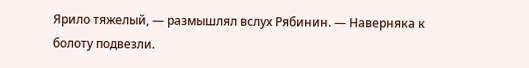Ярило тяжелый, — размышлял вслух Рябинин. — Наверняка к болоту подвезли.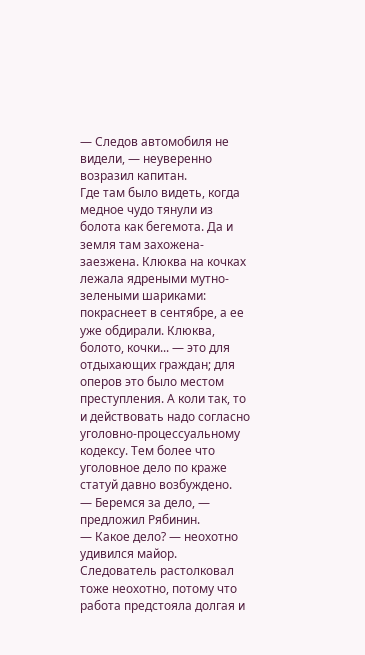— Следов автомобиля не видели, — неуверенно возразил капитан.
Где там было видеть, когда медное чудо тянули из болота как бегемота. Да и земля там захожена-заезжена. Клюква на кочках лежала ядреными мутно-зелеными шариками: покраснеет в сентябре, а ее уже обдирали. Клюква, болото, кочки... — это для отдыхающих граждан; для оперов это было местом преступления. А коли так, то и действовать надо согласно уголовно-процессуальному кодексу. Тем более что уголовное дело по краже статуй давно возбуждено.
— Беремся за дело, — предложил Рябинин.
— Какое дело? — неохотно удивился майор.
Следователь растолковал тоже неохотно, потому что работа предстояла долгая и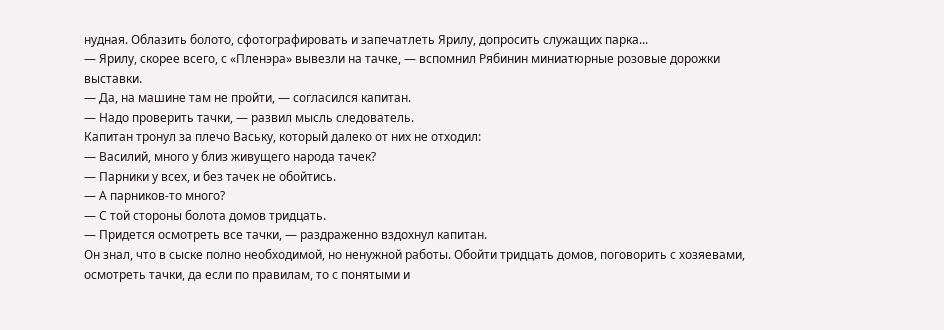нудная. Облазить болото, сфотографировать и запечатлеть Ярилу, допросить служащих парка...
— Ярилу, скорее всего, с «Пленэра» вывезли на тачке, — вспомнил Рябинин миниатюрные розовые дорожки выставки.
— Да, на машине там не пройти, — согласился капитан.
— Надо проверить тачки, — развил мысль следователь.
Капитан тронул за плечо Ваську, который далеко от них не отходил:
— Василий, много у близ живущего народа тачек?
— Парники у всех, и без тачек не обойтись.
— А парников-то много?
— С той стороны болота домов тридцать.
— Придется осмотреть все тачки, — раздраженно вздохнул капитан.
Он знал, что в сыске полно необходимой, но ненужной работы. Обойти тридцать домов, поговорить с хозяевами, осмотреть тачки, да если по правилам, то с понятыми и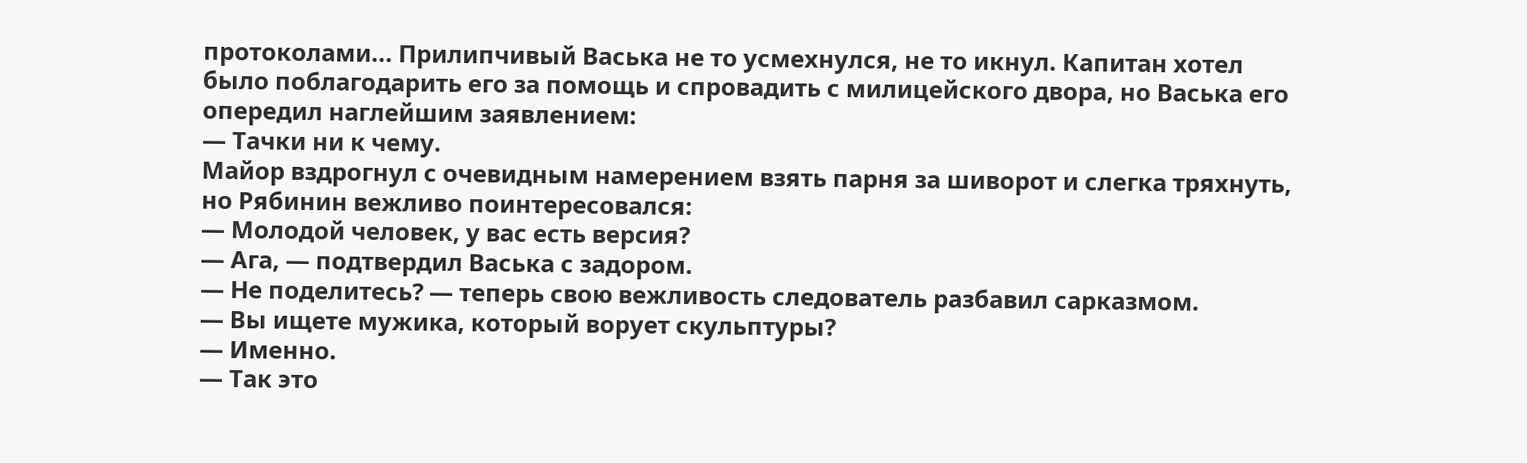протоколами... Прилипчивый Васька не то усмехнулся, не то икнул. Капитан хотел было поблагодарить его за помощь и спровадить с милицейского двора, но Васька его опередил наглейшим заявлением:
— Тачки ни к чему.
Майор вздрогнул с очевидным намерением взять парня за шиворот и слегка тряхнуть, но Рябинин вежливо поинтересовался:
— Молодой человек, у вас есть версия?
— Ага, — подтвердил Васька с задором.
— Не поделитесь? — теперь свою вежливость следователь разбавил сарказмом.
— Вы ищете мужика, который ворует скульптуры?
— Именно.
— Так это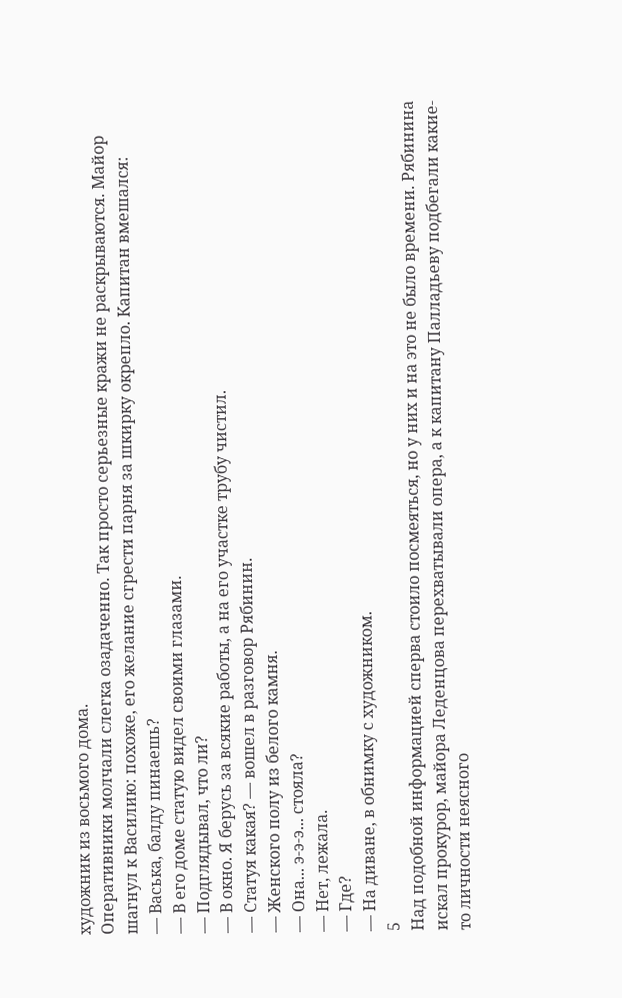художник из восьмого дома.
Оперативники молчали слегка озадаченно. Так просто серьезные кражи не раскрываются. Майор шагнул к Василию: похоже, его желание сгрести парня за шкирку окрепло. Капитан вмешался:
— Васька, балду пинаешь?
— В его доме статую видел своими глазами.
— Подглядывал, что ли?
— В окно. Я берусь за всякие работы, а на его участке трубу чистил.
— Статуя какая? — вошел в разговор Рябинин.
— Женского полу из белого камня.
— Она... э-э-э... стояла?
— Нет, лежала.
— Где?
— На диване, в обнимку с художником.
5
Над подобной информацией сперва стоило посмеяться, но у них и на это не было времени. Рябинина искал прокурор, майора Леденцова перехватывали опера, а к капитану Палладьеву подбегали какие-то личности неясного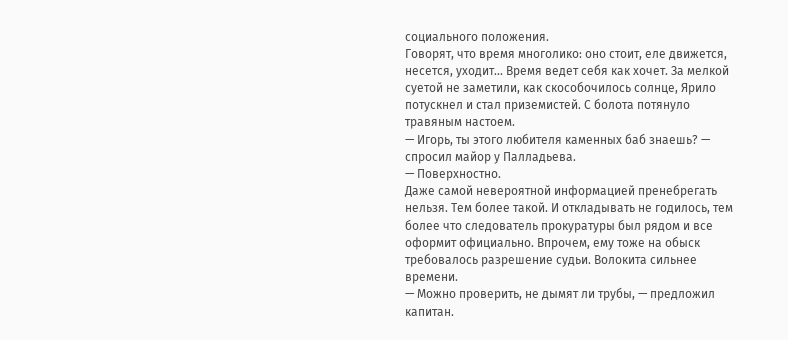социального положения.
Говорят, что время многолико: оно стоит, еле движется, несется, уходит... Время ведет себя как хочет. За мелкой суетой не заметили, как скособочилось солнце, Ярило потускнел и стал приземистей. С болота потянуло травяным настоем.
— Игорь, ты этого любителя каменных баб знаешь? — спросил майор у Палладьева.
— Поверхностно.
Даже самой невероятной информацией пренебрегать нельзя. Тем более такой. И откладывать не годилось, тем более что следователь прокуратуры был рядом и все оформит официально. Впрочем, ему тоже на обыск требовалось разрешение судьи. Волокита сильнее времени.
— Можно проверить, не дымят ли трубы, — предложил капитан.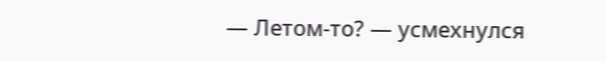— Летом-то? — усмехнулся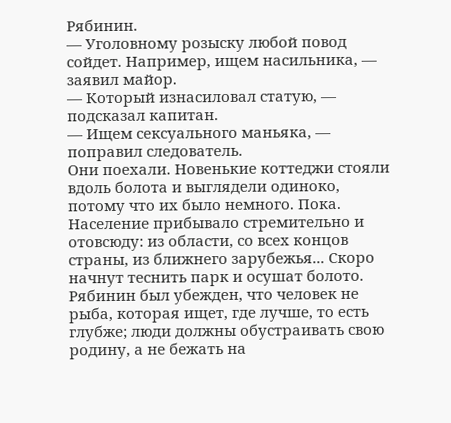Рябинин.
— Уголовному розыску любой повод сойдет. Например, ищем насильника, — заявил майор.
— Который изнасиловал статую, — подсказал капитан.
— Ищем сексуального маньяка, — поправил следователь.
Они поехали. Новенькие коттеджи стояли вдоль болота и выглядели одиноко, потому что их было немного. Пока. Население прибывало стремительно и отовсюду: из области, со всех концов страны, из ближнего зарубежья... Скоро начнут теснить парк и осушат болото. Рябинин был убежден, что человек не рыба, которая ищет, где лучше, то есть глубже; люди должны обустраивать свою родину, а не бежать на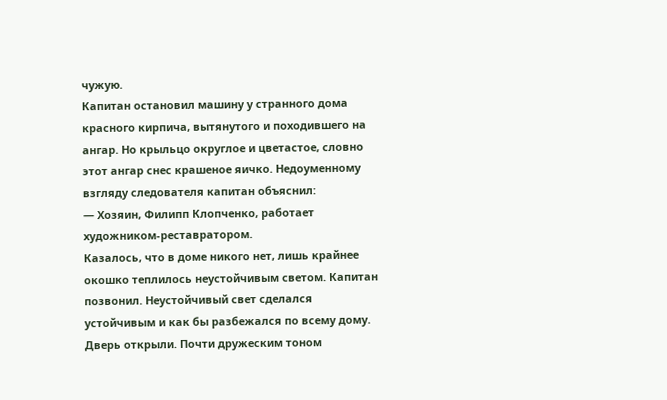чужую.
Капитан остановил машину у странного дома красного кирпича, вытянутого и походившего на ангар. Но крыльцо округлое и цветастое, словно этот ангар снес крашеное яичко. Недоуменному взгляду следователя капитан объяснил:
— Хозяин, Филипп Клопченко, работает художником-реставратором.
Казалось, что в доме никого нет, лишь крайнее окошко теплилось неустойчивым светом. Капитан позвонил. Неустойчивый свет сделался устойчивым и как бы разбежался по всему дому.
Дверь открыли. Почти дружеским тоном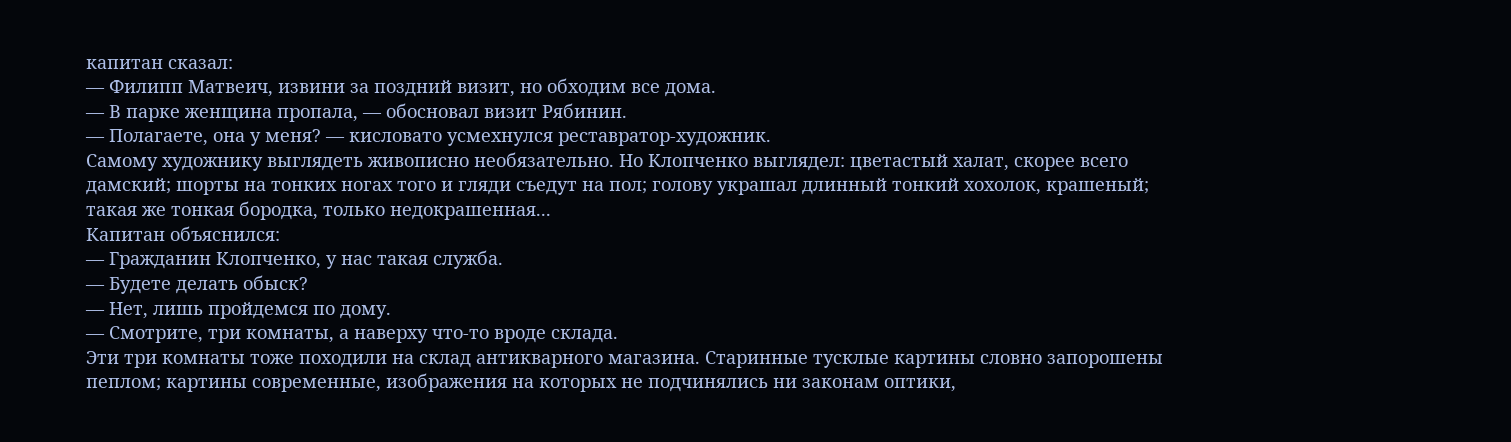капитан сказал:
— Филипп Матвеич, извини за поздний визит, но обходим все дома.
— В парке женщина пропала, — обосновал визит Рябинин.
— Полагаете, она у меня? — кисловато усмехнулся реставратор-художник.
Самому художнику выглядеть живописно необязательно. Но Клопченко выглядел: цветастый халат, скорее всего дамский; шорты на тонких ногах того и гляди съедут на пол; голову украшал длинный тонкий хохолок, крашеный; такая же тонкая бородка, только недокрашенная...
Капитан объяснился:
— Гражданин Клопченко, у нас такая служба.
— Будете делать обыск?
— Нет, лишь пройдемся по дому.
— Смотрите, три комнаты, а наверху что-то вроде склада.
Эти три комнаты тоже походили на склад антикварного магазина. Старинные тусклые картины словно запорошены пеплом; картины современные, изображения на которых не подчинялись ни законам оптики,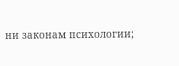ни законам психологии;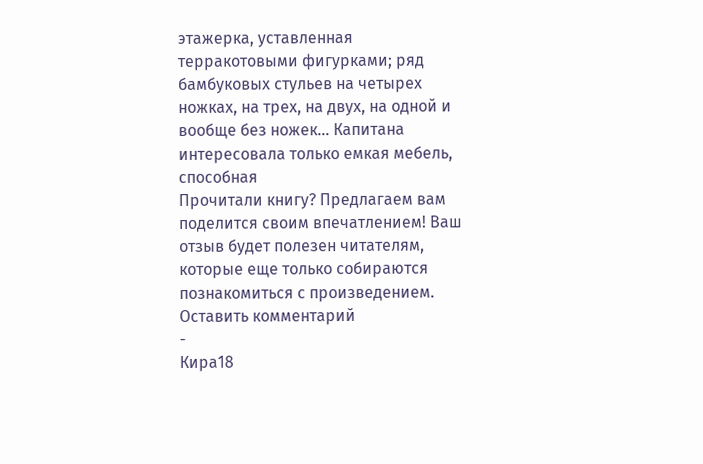этажерка, уставленная терракотовыми фигурками; ряд бамбуковых стульев на четырех ножках, на трех, на двух, на одной и вообще без ножек... Капитана интересовала только емкая мебель, способная
Прочитали книгу? Предлагаем вам поделится своим впечатлением! Ваш отзыв будет полезен читателям, которые еще только собираются познакомиться с произведением.
Оставить комментарий
-
Кира18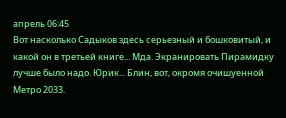апрель 06:45
Вот насколько Садыков здесь серьезный и бошковитый, и какой он в третьей книге... Мда. Экранировать Пирамидку лучше было надо. Юрик... Блин, вот, окромя очишуенной
Метро 2033.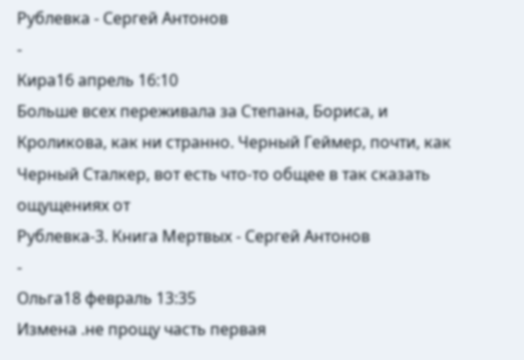Рублевка - Сергей Антонов
-
Кира16 апрель 16:10
Больше всех переживала за Степана, Бориса, и Кроликова, как ни странно. Черный Геймер, почти, как Черный Сталкер, вот есть что-то общее в так сказать ощущениях от
Рублевка-3. Книга Мертвых - Сергей Антонов
-
Ольга18 февраль 13:35
Измена .не прощу часть первая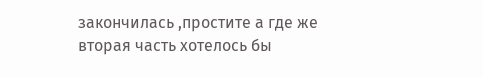закончилась ,простите а где же вторая часть хотелось бы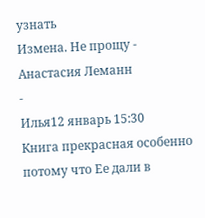узнать
Измена. Не прощу - Анастасия Леманн
-
Илья12 январь 15:30
Книга прекрасная особенно потому что Ее дали в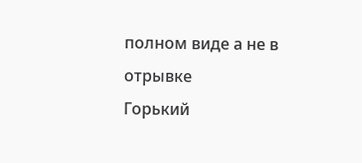полном виде а не в отрывке
Горький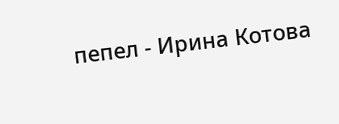пепел - Ирина Котова